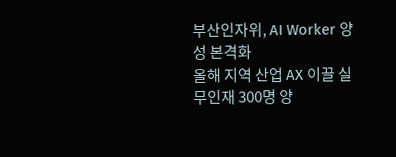부산인자위, AI Worker 양성 본격화
올해 지역 산업 AX 이끌 실무인재 300명 양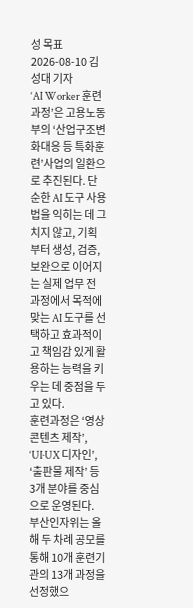성 목표
2026-08-10 김성대 기자
‘AI Worker 훈련과정’은 고용노동부의 ‘산업구조변화대응 등 특화훈련’사업의 일환으로 추진된다. 단순한 AI 도구 사용법을 익히는 데 그치지 않고, 기획부터 생성, 검증, 보완으로 이어지는 실제 업무 전 과정에서 목적에 맞는 AI 도구를 선택하고 효과적이고 책임감 있게 활용하는 능력을 키우는 데 중점을 두고 있다.
훈련과정은 ‘영상 콘텐츠 제작’, ‘UI·UX 디자인’, ‘출판물 제작’ 등 3개 분야를 중심으로 운영된다. 부산인자위는 올해 두 차례 공모를 통해 10개 훈련기관의 13개 과정을 선정했으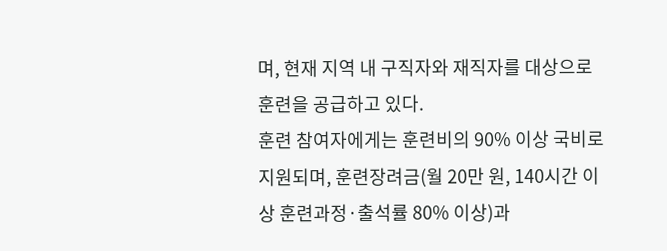며, 현재 지역 내 구직자와 재직자를 대상으로 훈련을 공급하고 있다.
훈련 참여자에게는 훈련비의 90% 이상 국비로 지원되며, 훈련장려금(월 20만 원, 140시간 이상 훈련과정·출석률 80% 이상)과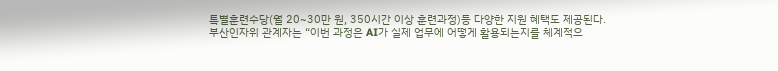특별훈련수당(월 20~30만 원, 350시간 이상 훈련과정)등 다양한 지원 혜택도 제공된다.
부산인자위 관계자는 “이번 과정은 AI가 실제 업무에 어떻게 활용되는지를 체계적으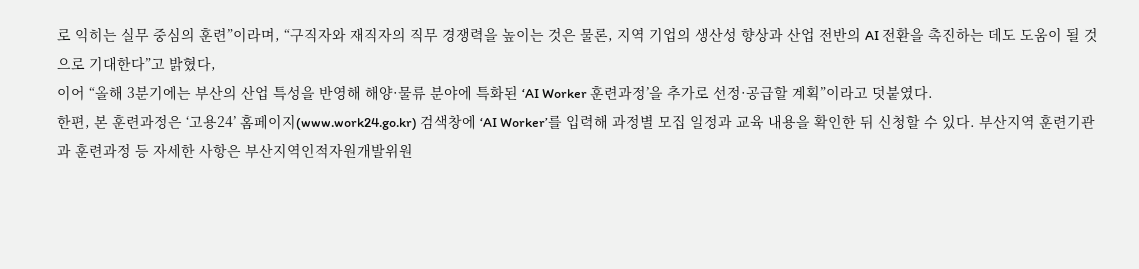로 익히는 실무 중심의 훈련”이라며, “구직자와 재직자의 직무 경쟁력을 높이는 것은 물론, 지역 기업의 생산성 향상과 산업 전반의 AI 전환을 촉진하는 데도 도움이 될 것으로 기대한다”고 밝혔다,
이어 “올해 3분기에는 부산의 산업 특성을 반영해 해양·물류 분야에 특화된 ‘AI Worker 훈련과정’을 추가로 선정·공급할 계획”이라고 덧붙였다.
한편, 본 훈련과정은 ‘고용24’ 홈페이지(www.work24.go.kr) 검색창에 ‘AI Worker’를 입력해 과정별 모집 일정과 교육 내용을 확인한 뒤 신청할 수 있다. 부산지역 훈련기관과 훈련과정 등 자세한 사항은 부산지역인적자원개발위원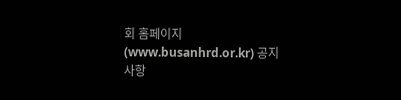회 홈페이지(www.busanhrd.or.kr) 공지사항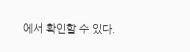에서 확인할 수 있다.